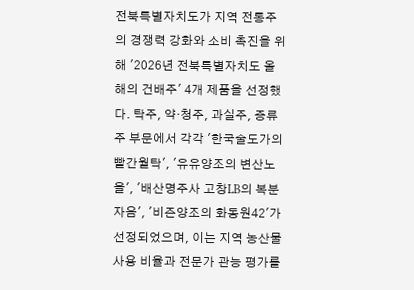전북특별자치도가 지역 전통주의 경쟁력 강화와 소비 촉진을 위해 '2026년 전북특별자치도 올해의 건배주' 4개 제품을 선정했다. 탁주, 약·청주, 과실주, 증류주 부문에서 각각 '한국술도가의 빨간월탁', '유유양조의 변산노을', '배산명주사 고창LB의 복분자음', '비즌양조의 화동원42'가 선정되었으며, 이는 지역 농산물 사용 비율과 전문가 관능 평가를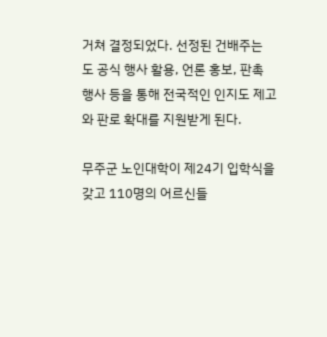거쳐 결정되었다. 선정된 건배주는 도 공식 행사 활용, 언론 홍보, 판촉 행사 등을 통해 전국적인 인지도 제고와 판로 확대를 지원받게 된다.

무주군 노인대학이 제24기 입학식을 갖고 110명의 어르신들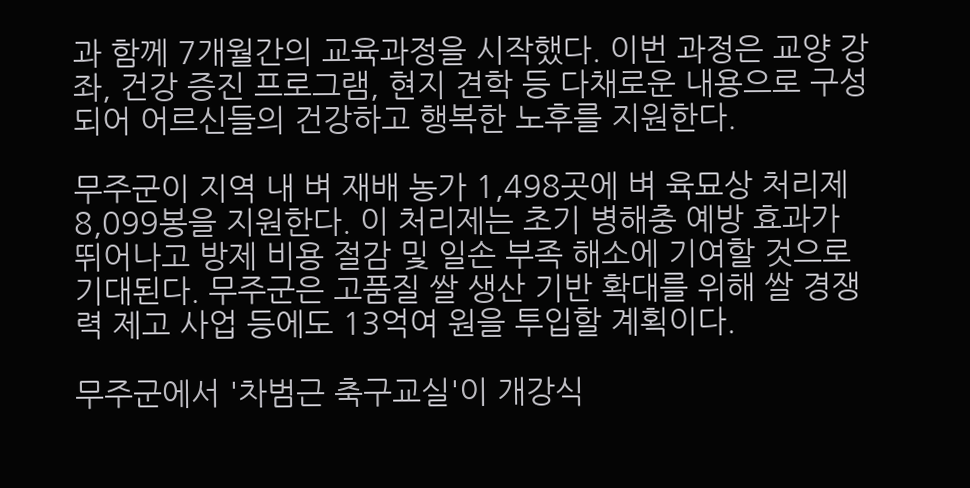과 함께 7개월간의 교육과정을 시작했다. 이번 과정은 교양 강좌, 건강 증진 프로그램, 현지 견학 등 다채로운 내용으로 구성되어 어르신들의 건강하고 행복한 노후를 지원한다.

무주군이 지역 내 벼 재배 농가 1,498곳에 벼 육묘상 처리제 8,099봉을 지원한다. 이 처리제는 초기 병해충 예방 효과가 뛰어나고 방제 비용 절감 및 일손 부족 해소에 기여할 것으로 기대된다. 무주군은 고품질 쌀 생산 기반 확대를 위해 쌀 경쟁력 제고 사업 등에도 13억여 원을 투입할 계획이다.

무주군에서 '차범근 축구교실'이 개강식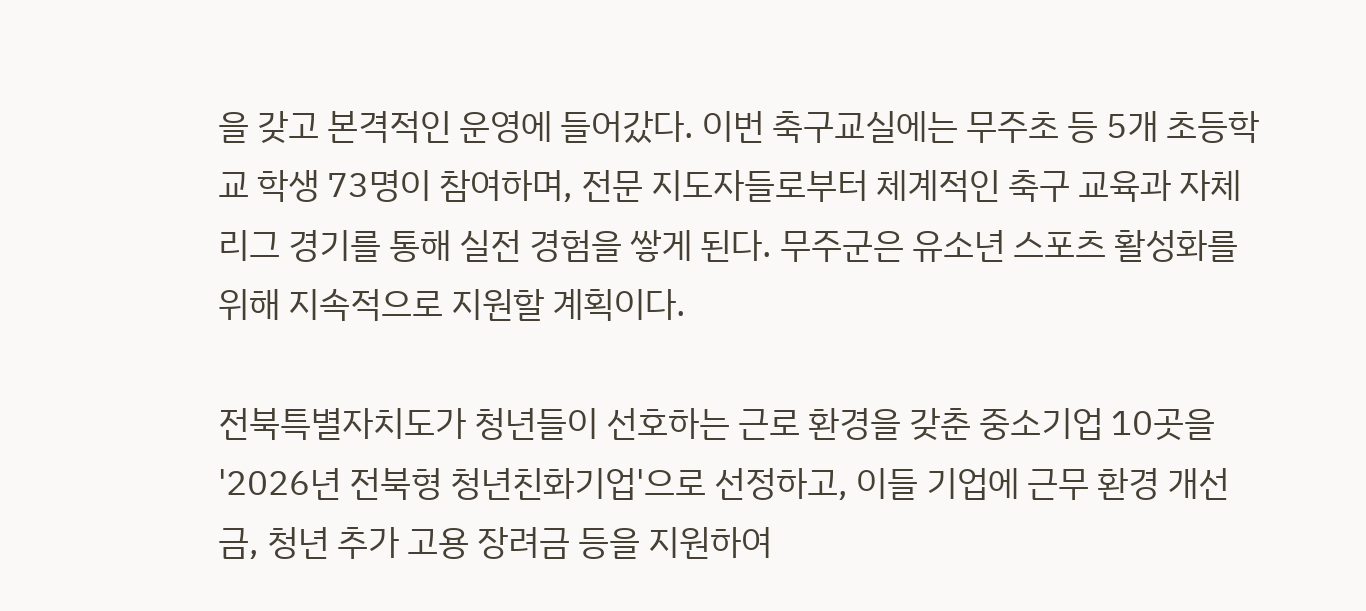을 갖고 본격적인 운영에 들어갔다. 이번 축구교실에는 무주초 등 5개 초등학교 학생 73명이 참여하며, 전문 지도자들로부터 체계적인 축구 교육과 자체 리그 경기를 통해 실전 경험을 쌓게 된다. 무주군은 유소년 스포츠 활성화를 위해 지속적으로 지원할 계획이다.

전북특별자치도가 청년들이 선호하는 근로 환경을 갖춘 중소기업 10곳을 '2026년 전북형 청년친화기업'으로 선정하고, 이들 기업에 근무 환경 개선금, 청년 추가 고용 장려금 등을 지원하여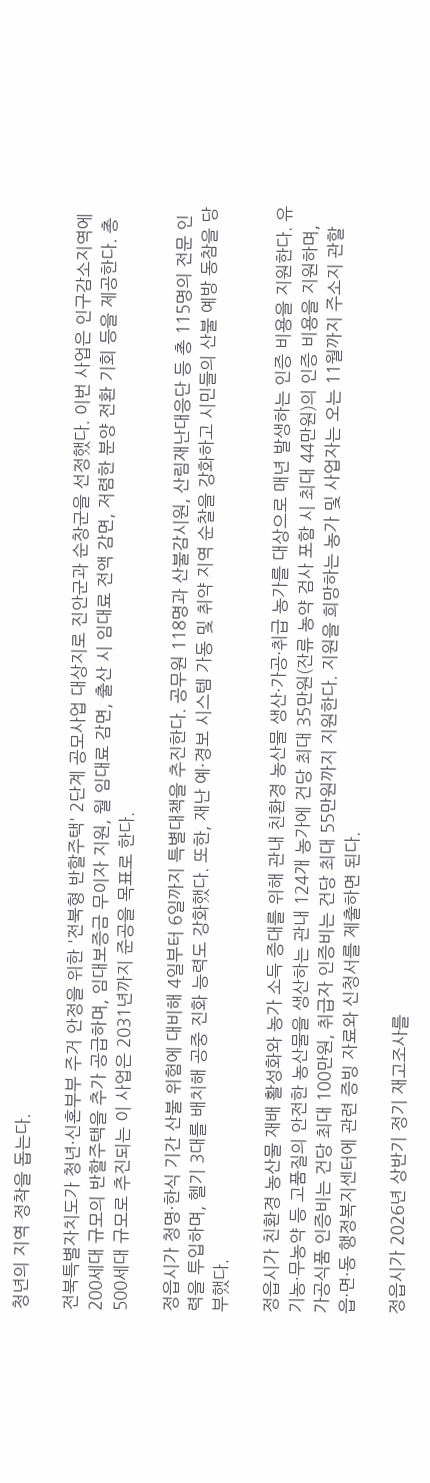청년의 지역 정착을 돕는다.

전북특별자치도가 청년·신혼부부 주거 안정을 위한 '전북형 반할주택' 2단계 공모사업 대상지로 진안군과 순창군을 선정했다. 이번 사업은 인구감소지역에 200세대 규모의 반할주택을 추가 공급하며, 임대보증금 무이자 지원, 월 임대료 감면, 출산 시 임대료 전액 감면, 저렴한 분양 전환 기회 등을 제공한다. 총 500세대 규모로 추진되는 이 사업은 2031년까지 준공을 목표로 한다.

정읍시가 청명·한식 기간 산불 위험에 대비해 4일부터 6일까지 특별대책을 추진한다. 공무원 118명과 산불감시원, 산림재난대응단 등 총 115명의 전문 인력을 투입하며, 헬기 3대를 배치해 공중 진화 능력도 강화했다. 또한, 재난 예·경보 시스템 가동 및 취약 지역 순찰을 강화하고 시민들의 산불 예방 동참을 당부했다.

정읍시가 친환경 농산물 재배 활성화와 농가 소득 증대를 위해 관내 친환경 농산물 생산·가공·취급 농가를 대상으로 매년 발생하는 인증 비용을 지원한다. 유기농·무농약 등 고품질의 안전한 농산물을 생산하는 관내 124개 농가에 건당 최대 35만원(잔류 농약 검사 포함 시 최대 44만원)의 인증 비용을 지원하며, 가공식품 인증비는 건당 최대 100만원, 취급자 인증비는 건당 최대 55만원까지 지원한다. 지원을 희망하는 농가 및 사업자는 오는 11월까지 주소지 관할 읍·면·동 행정복지센터에 관련 증빙 자료와 신청서를 제출하면 된다.

정읍시가 2026년 상반기 정기 재고조사를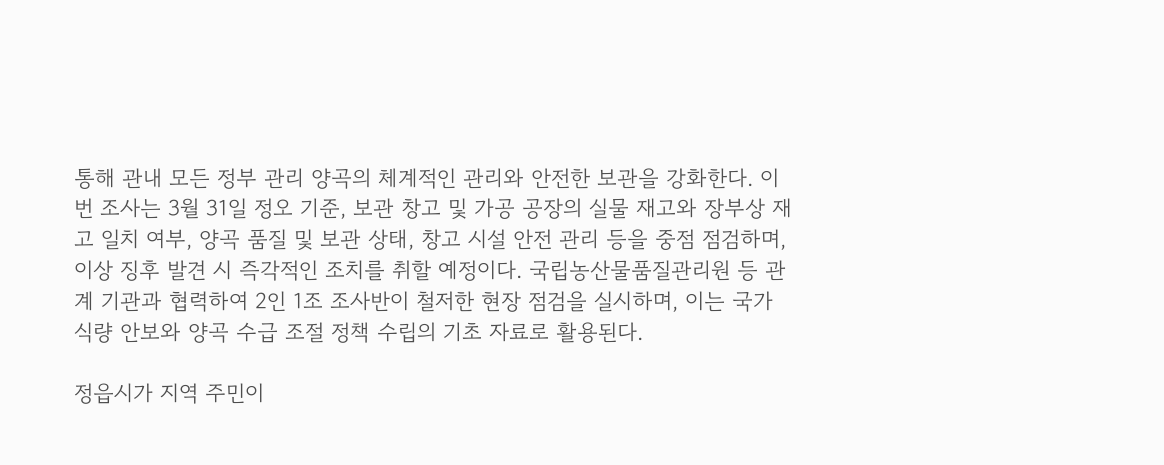통해 관내 모든 정부 관리 양곡의 체계적인 관리와 안전한 보관을 강화한다. 이번 조사는 3월 31일 정오 기준, 보관 창고 및 가공 공장의 실물 재고와 장부상 재고 일치 여부, 양곡 품질 및 보관 상태, 창고 시설 안전 관리 등을 중점 점검하며, 이상 징후 발견 시 즉각적인 조치를 취할 예정이다. 국립농산물품질관리원 등 관계 기관과 협력하여 2인 1조 조사반이 철저한 현장 점검을 실시하며, 이는 국가 식량 안보와 양곡 수급 조절 정책 수립의 기초 자료로 활용된다.

정읍시가 지역 주민이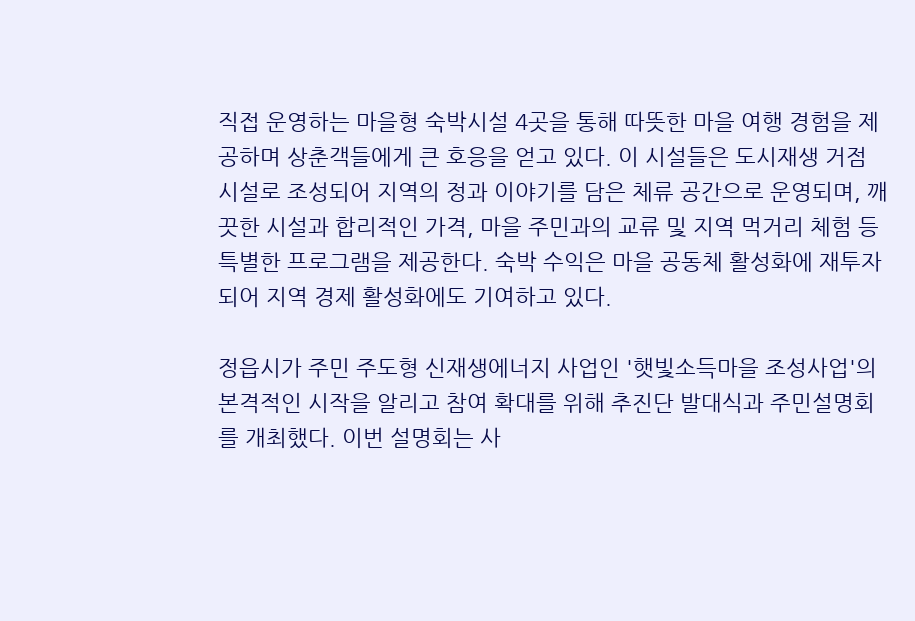직접 운영하는 마을형 숙박시설 4곳을 통해 따뜻한 마을 여행 경험을 제공하며 상춘객들에게 큰 호응을 얻고 있다. 이 시설들은 도시재생 거점 시설로 조성되어 지역의 정과 이야기를 담은 체류 공간으로 운영되며, 깨끗한 시설과 합리적인 가격, 마을 주민과의 교류 및 지역 먹거리 체험 등 특별한 프로그램을 제공한다. 숙박 수익은 마을 공동체 활성화에 재투자되어 지역 경제 활성화에도 기여하고 있다.

정읍시가 주민 주도형 신재생에너지 사업인 '햇빛소득마을 조성사업'의 본격적인 시작을 알리고 참여 확대를 위해 추진단 발대식과 주민설명회를 개최했다. 이번 설명회는 사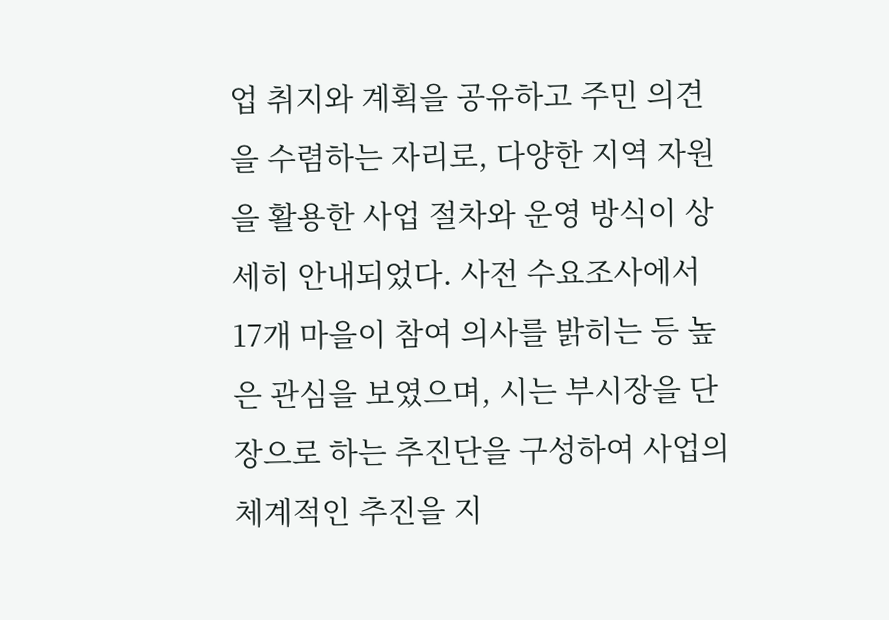업 취지와 계획을 공유하고 주민 의견을 수렴하는 자리로, 다양한 지역 자원을 활용한 사업 절차와 운영 방식이 상세히 안내되었다. 사전 수요조사에서 17개 마을이 참여 의사를 밝히는 등 높은 관심을 보였으며, 시는 부시장을 단장으로 하는 추진단을 구성하여 사업의 체계적인 추진을 지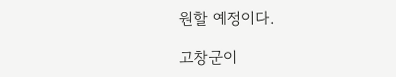원할 예정이다.

고창군이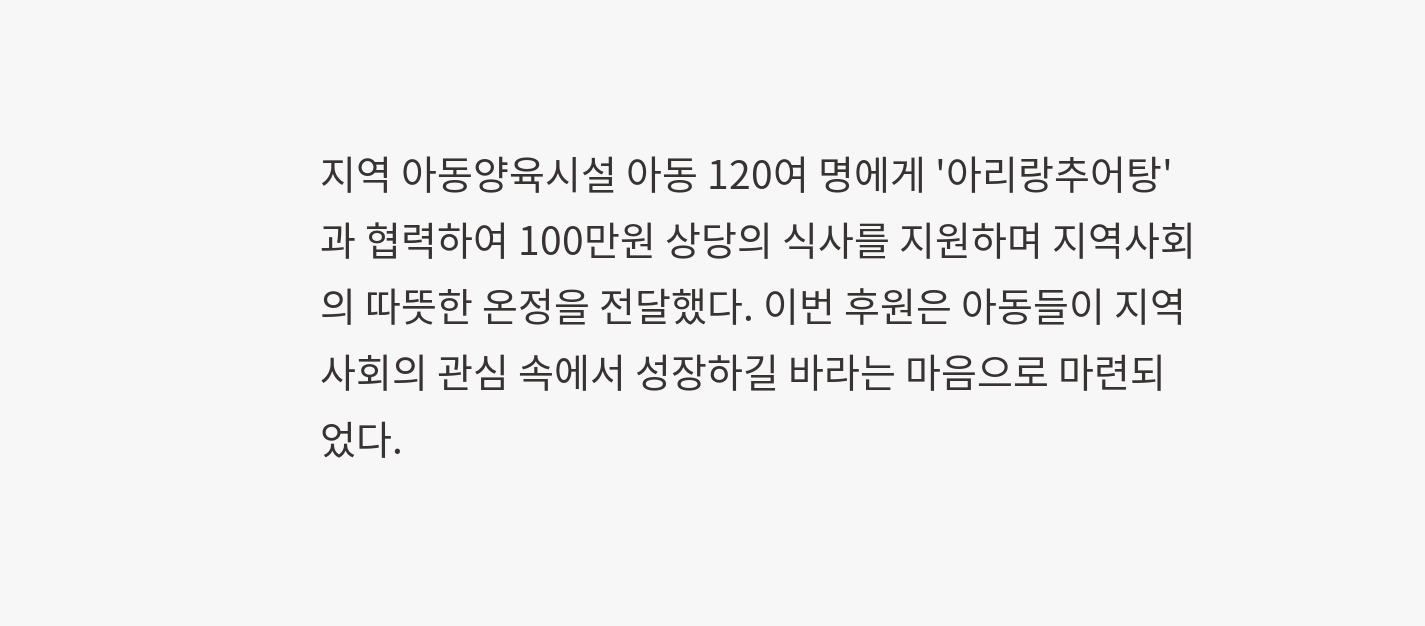지역 아동양육시설 아동 120여 명에게 '아리랑추어탕'과 협력하여 100만원 상당의 식사를 지원하며 지역사회의 따뜻한 온정을 전달했다. 이번 후원은 아동들이 지역사회의 관심 속에서 성장하길 바라는 마음으로 마련되었다.